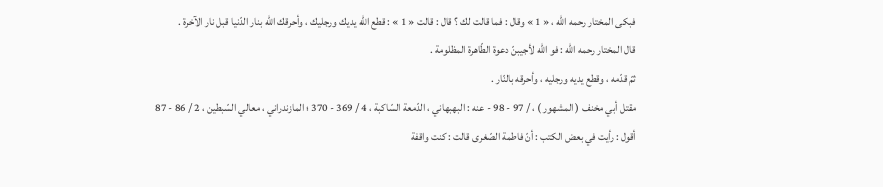فبكى المختار رحمه اللّه ، « 1 » وقال : فما قالت لك ؟ قال : قالت « 1 » : قطع اللّه يديك ورجليك ، وأحرقك اللّه بنار الدّنيا قبل نار الآخرة .
قال المختار رحمه اللّه : فو اللّه لأجيبنّ دعوة الطّاهرة المظلومة .
ثمّ قدّمه ، وقطع يديه ورجليه ، وأحرقه بالنّار .
مقتل أبي مخنف ( المشهور ) ، / 97 - 98 - عنه : البهبهاني ، الدّمعة السّاكبة ، 4 / 369 - 370 ؛ المازندراني ، معالي السّبطين ، 2 / 86 - 87
أقول : رأيت في بعض الكتب : أنّ فاطمة الصّغرى قالت : كنت واقفة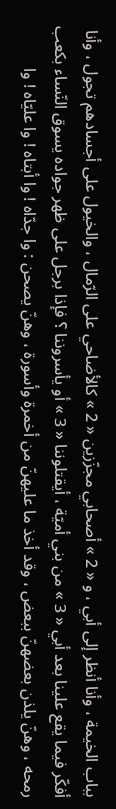بباب الخيمة ، وأنا أنظر إلى أبي ، و « 2 » أصحابي مجزّزين « 2 » كالأضاحي على الرّمال ، والخيول على أجسادهم تجول ، وأنا أفكّر فيما يقع علينا بعد أبي « 3 » من بني أميّة ، أيقتلوننا « 3 » أو يأسروننا ؟ فإذا برجل على ظهر جواده يسوق النّساء بكعب رمحه ، وهنّ يلذن بعضهنّ ببعض ، وقد أخذ ما عليهنّ من أخمرة وأسورة ، وهنّ يصحن : وا جدّاه ! وا أبتاه ! وا عليّاه ! وا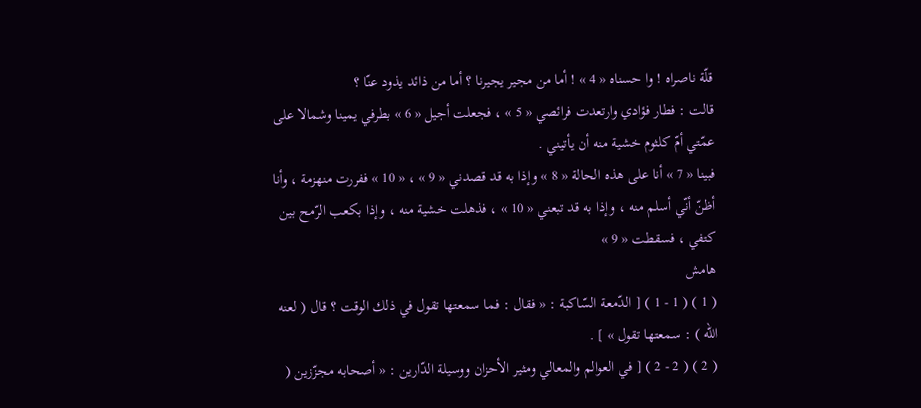قلّة ناصراه ! وا حسناه « 4 » ! أما من مجير يجيرنا ؟ أما من ذائد يذود عنّا ؟
قالت : فطار فؤادي وارتعدت فرائصي « 5 » ، فجعلت أجيل « 6 » بطرفي يمينا وشمالا على عمّتي أمّ كلثوم خشية منه أن يأتيني .
فبينا « 7 » أنا على هذه الحالة « 8 » وإذا به قد قصدني « 9 » ، « 10 » ففررت منهزمة ، وأنا أظنّ أنّي أسلم منه ، وإذا به قد تبعني « 10 » ، فذهلت خشية منه ، وإذا بكعب الرّمح بين كتفي ، فسقطت « 9 »
هامش
( 1 ) ( 1 - 1 ) [ الدّمعة السّاكبة : « فقال : فما سمعتها تقول في ذلك الوقت ؟ قال ( لعنه اللّه ) : سمعتها تقول » ] .
( 2 ) ( 2 - 2 ) [ في العوالم والمعالي ومثير الأحزان ووسيلة الدّارين : « أصحابه مجزّزين (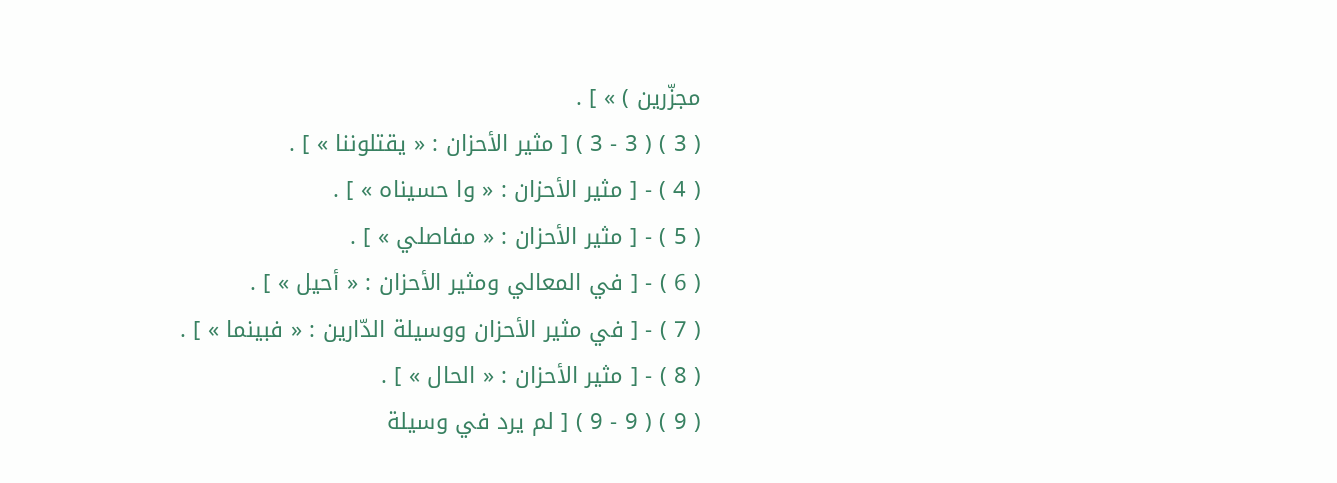مجزّرين ) » ] .
( 3 ) ( 3 - 3 ) [ مثير الأحزان : « يقتلوننا » ] .
( 4 ) - [ مثير الأحزان : « وا حسيناه » ] .
( 5 ) - [ مثير الأحزان : « مفاصلي » ] .
( 6 ) - [ في المعالي ومثير الأحزان : « أحيل » ] .
( 7 ) - [ في مثير الأحزان ووسيلة الدّارين : « فبينما » ] .
( 8 ) - [ مثير الأحزان : « الحال » ] .
( 9 ) ( 9 - 9 ) [ لم يرد في وسيلة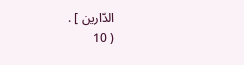الدّارين ] .
( 10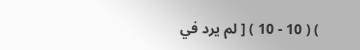) ( 10 - 10 ) [ لم يرد في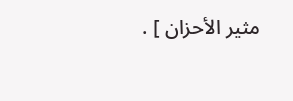مثير الأحزان ] .